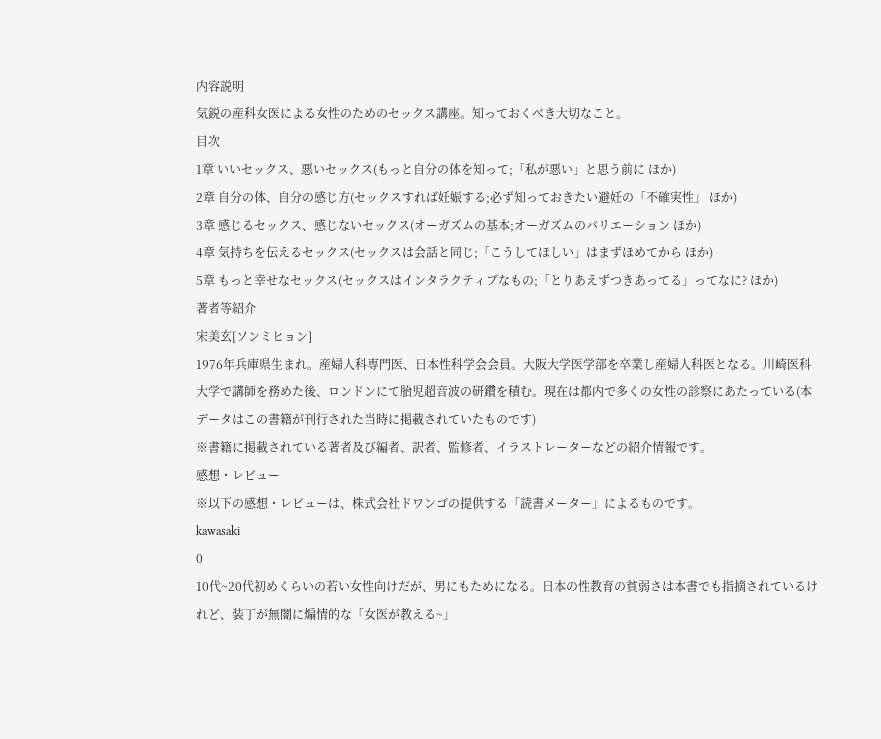内容説明
気鋭の産科女医による女性のためのセックス講座。知っておくべき大切なこと。
目次
1章 いいセックス、悪いセックス(もっと自分の体を知って;「私が悪い」と思う前に ほか)
2章 自分の体、自分の感じ方(セックスすれば妊娠する;必ず知っておきたい避妊の「不確実性」 ほか)
3章 感じるセックス、感じないセックス(オーガズムの基本;オーガズムのバリエーション ほか)
4章 気持ちを伝えるセックス(セックスは会話と同じ;「こうしてほしい」はまずほめてから ほか)
5章 もっと幸せなセックス(セックスはインタラクティブなもの;「とりあえずつきあってる」ってなに? ほか)
著者等紹介
宋美玄[ソンミヒョン]
1976年兵庫県生まれ。産婦人科専門医、日本性科学会会員。大阪大学医学部を卒業し産婦人科医となる。川崎医科大学で講師を務めた後、ロンドンにて胎児超音波の研鑽を積む。現在は都内で多くの女性の診察にあたっている(本データはこの書籍が刊行された当時に掲載されていたものです)
※書籍に掲載されている著者及び編者、訳者、監修者、イラストレーターなどの紹介情報です。
感想・レビュー
※以下の感想・レビューは、株式会社ドワンゴの提供する「読書メーター」によるものです。
kawasaki
0
10代~20代初めくらいの若い女性向けだが、男にもためになる。日本の性教育の貧弱さは本書でも指摘されているけれど、装丁が無闇に煽情的な「女医が教える~」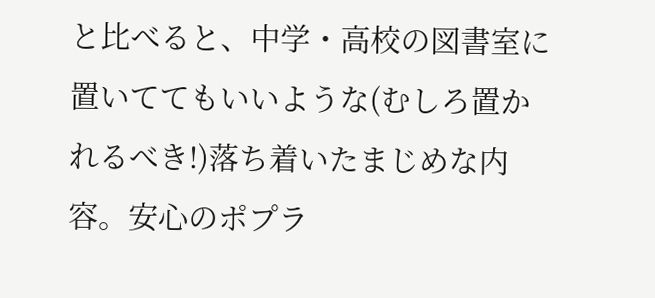と比べると、中学・高校の図書室に置いててもいいような(むしろ置かれるべき!)落ち着いたまじめな内容。安心のポプラ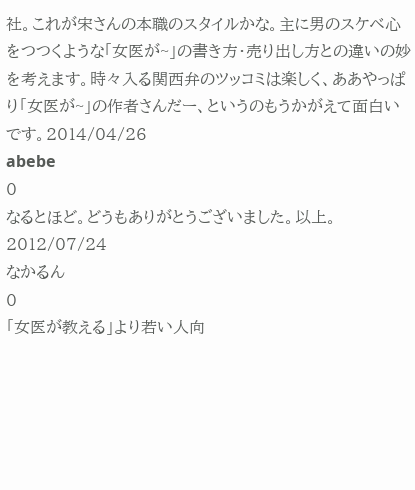社。これが宋さんの本職のスタイルかな。主に男のスケベ心をつつくような「女医が~」の書き方・売り出し方との違いの妙を考えます。時々入る関西弁のツッコミは楽しく、ああやっぱり「女医が~」の作者さんだー、というのもうかがえて面白いです。2014/04/26
abebe
0
なるとほど。どうもありがとうございました。以上。2012/07/24
なかるん
0
「女医が教える」より若い人向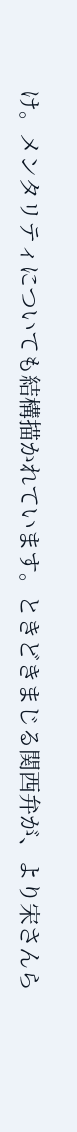け。メンタリティについても結構描かれています。ときどきまじる関西弁が、より宋さんら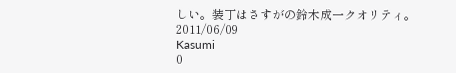しい。装丁はさすがの鈴木成一クオリティ。2011/06/09
Kasumi
0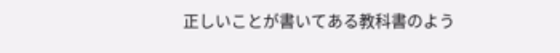正しいことが書いてある教科書のよう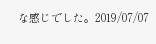な感じでした。2019/07/07